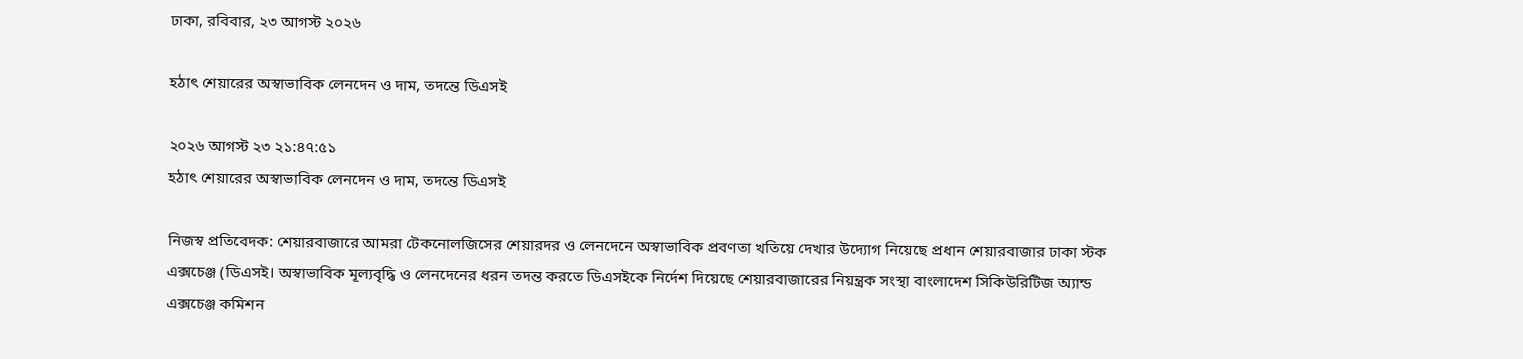ঢাকা, রবিবার, ২৩ আগস্ট ২০২৬

হঠাৎ শেয়ারের অস্বাভাবিক লেনদেন ও দাম, তদন্তে ডিএসই

২০২৬ আগস্ট ২৩ ২১:৪৭:৫১
হঠাৎ শেয়ারের অস্বাভাবিক লেনদেন ও দাম, তদন্তে ডিএসই

নিজস্ব প্রতিবেদক: শেয়ারবাজারে আমরা টেকনোলজিসের শেয়ারদর ও লেনদেনে অস্বাভাবিক প্রবণতা খতিয়ে দেখার উদ্যোগ নিয়েছে প্রধান শেয়ারবাজার ঢাকা স্টক এক্সচেঞ্জ (ডিএসই। অস্বাভাবিক মূল্যবৃদ্ধি ও লেনদেনের ধরন তদন্ত করতে ডিএসইকে নির্দেশ দিয়েছে শেয়ারবাজারের নিয়ন্ত্রক সংস্থা বাংলাদেশ সিকিউরিটিজ অ্যান্ড এক্সচেঞ্জ কমিশন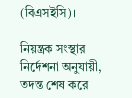(বিএসইসি)।

নিয়ন্ত্রক সংস্থার নির্দেশনা অনুযায়ী, তদন্ত শেষ করে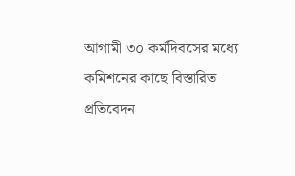আগামী ৩০ কর্মদিবসের মধ্যে কমিশনের কাছে বিস্তারিত প্রতিবেদন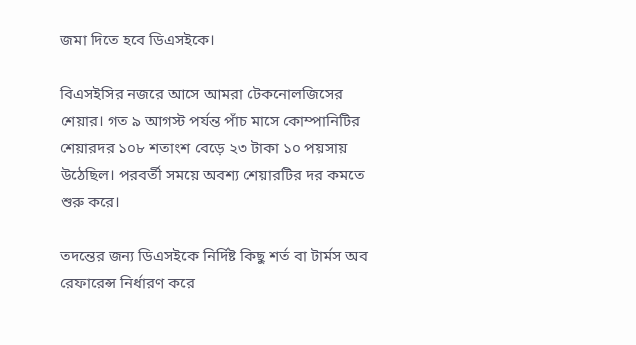জমা দিতে হবে ডিএসইকে।

বিএসইসির নজরে আসে আমরা টেকনোলজিসের শেয়ার। গত ৯ আগস্ট পর্যন্ত পাঁচ মাসে কোম্পানিটির শেয়ারদর ১০৮ শতাংশ বেড়ে ২৩ টাকা ১০ পয়সায় উঠেছিল। পরবর্তী সময়ে অবশ্য শেয়ারটির দর কমতে শুরু করে।

তদন্তের জন্য ডিএসইকে নির্দিষ্ট কিছু শর্ত বা টার্মস অব রেফারেন্স নির্ধারণ করে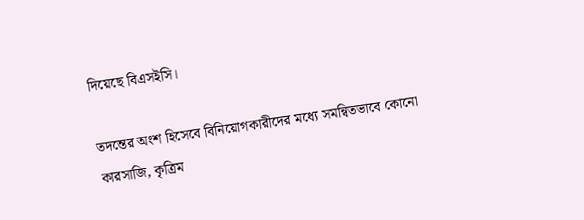দিয়েছে বিএসইসি।

তদন্তের অংশ হিসেবে বিনিয়োগকারীদের মধ্যে সমন্বিতভাবে কোনো কারসাজি, কৃত্রিম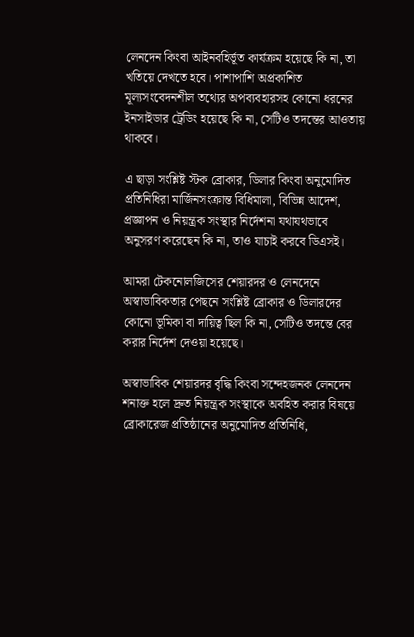লেনদেন কিংবা আইনবহির্ভূত কার্যক্রম হয়েছে কি না, তা খতিয়ে দেখতে হবে। পাশাপাশি অপ্রকাশিত মূল্যসংবেদনশীল তথ্যের অপব্যবহারসহ কোনো ধরনের ইনসাইডার ট্রেডিং হয়েছে কি না, সেটিও তদন্তের আওতায় থাকবে।

এ ছাড়া সংশ্লিষ্ট স্টক ব্রোকার, ডিলার কিংবা অনুমোদিত প্রতিনিধিরা মার্জিনসংক্রান্ত বিধিমালা, বিভিন্ন আদেশ, প্রজ্ঞাপন ও নিয়ন্ত্রক সংস্থার নির্দেশনা যথাযথভাবে অনুসরণ করেছেন কি না, তাও যাচাই করবে ডিএসই।

আমরা টেকনোলজিসের শেয়ারদর ও লেনদেনে অস্বাভাবিকতার পেছনে সংশ্লিষ্ট ব্রোকার ও ডিলারদের কোনো ভূমিকা বা দায়িত্ব ছিল কি না, সেটিও তদন্তে বের করার নির্দেশ দেওয়া হয়েছে।

অস্বাভাবিক শেয়ারদর বৃদ্ধি কিংবা সন্দেহজনক লেনদেন শনাক্ত হলে দ্রুত নিয়ন্ত্রক সংস্থাকে অবহিত করার বিষয়ে ব্রোকারেজ প্রতিষ্ঠানের অনুমোদিত প্রতিনিধি,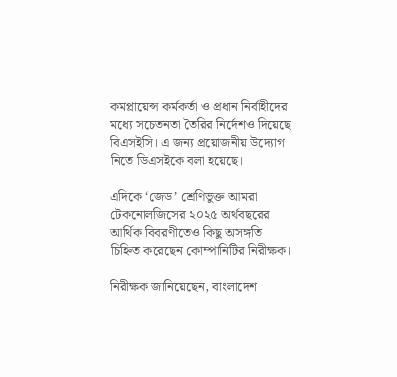কমপ্লায়েন্স কর্মকর্তা ও প্রধান নির্বাহীদের মধ্যে সচেতনতা তৈরির নির্দেশও দিয়েছে বিএসইসি। এ জন্য প্রয়োজনীয় উদ্যোগ নিতে ডিএসইকে বলা হয়েছে।

এদিকে ‘জেড’ শ্রেণিভুক্ত আমরা টেকনোলজিসের ২০২৫ অর্থবছরের আর্থিক বিবরণীতেও কিছু অসঙ্গতি চিহ্নিত করেছেন কোম্পানিটির নিরীক্ষক।

নিরীক্ষক জানিয়েছেন, বাংলাদেশ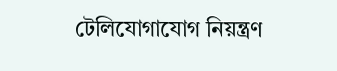টেলিযোগাযোগ নিয়ন্ত্রণ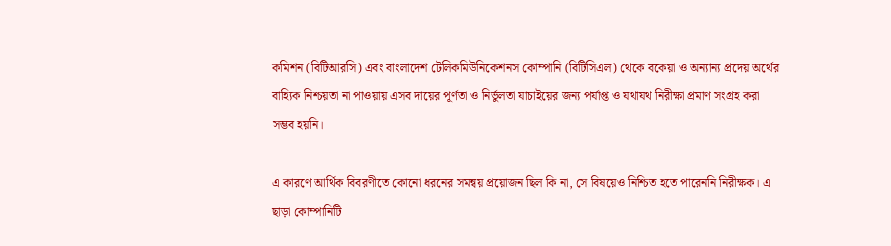কমিশন (বিটিআরসি) এবং বাংলাদেশ টেলিকমিউনিকেশনস কোম্পানি (বিটিসিএল) থেকে বকেয়া ও অন্যান্য প্রদেয় অর্থের বাহ্যিক নিশ্চয়তা না পাওয়ায় এসব দায়ের পূর্ণতা ও নির্ভুলতা যাচাইয়ের জন্য পর্যাপ্ত ও যথাযথ নিরীক্ষা প্রমাণ সংগ্রহ করা সম্ভব হয়নি।

এ কারণে আর্থিক বিবরণীতে কোনো ধরনের সমন্বয় প্রয়োজন ছিল কি না, সে বিষয়েও নিশ্চিত হতে পারেননি নিরীক্ষক। এ ছাড়া কোম্পানিটি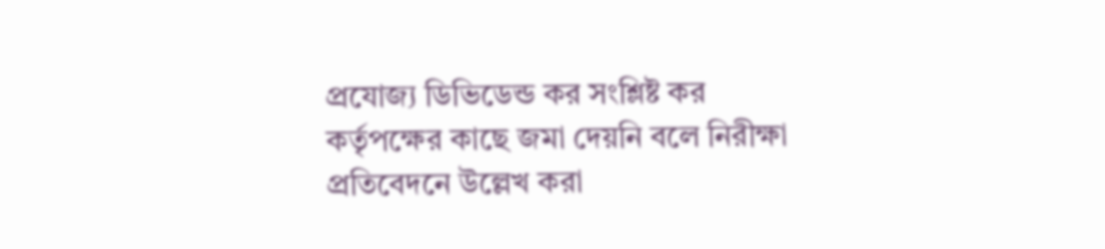প্রযোজ্য ডিভিডেন্ড কর সংশ্লিষ্ট কর কর্তৃপক্ষের কাছে জমা দেয়নি বলে নিরীক্ষা প্রতিবেদনে উল্লেখ করা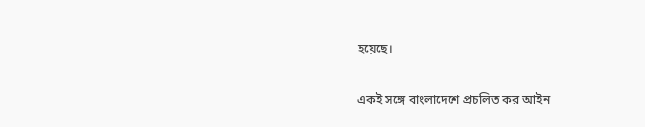হয়েছে।

একই সঙ্গে বাংলাদেশে প্রচলিত কর আইন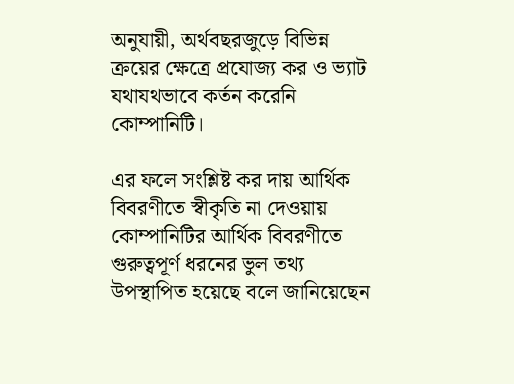অনুযায়ী, অর্থবছরজুড়ে বিভিন্ন ক্রয়ের ক্ষেত্রে প্রযোজ্য কর ও ভ্যাট যথাযথভাবে কর্তন করেনি কোম্পানিটি।

এর ফলে সংশ্লিষ্ট কর দায় আর্থিক বিবরণীতে স্বীকৃতি না দেওয়ায় কোম্পানিটির আর্থিক বিবরণীতে গুরুত্বপূর্ণ ধরনের ভুল তথ্য উপস্থাপিত হয়েছে বলে জানিয়েছেন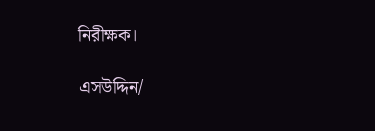নিরীক্ষক।

এসউদ্দিন/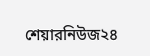শেয়ারনিউজ২৪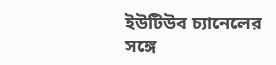ইউটিউব চ্যানেলের সঙ্গে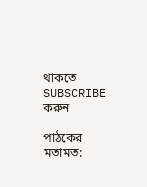থাকতে SUBSCRIBE করুন

পাঠকের মতামত: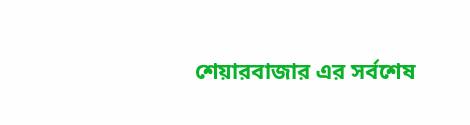শেয়ারবাজার এর সর্বশেষ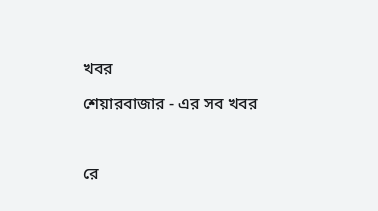খবর

শেয়ারবাজার - এর সব খবর



রে